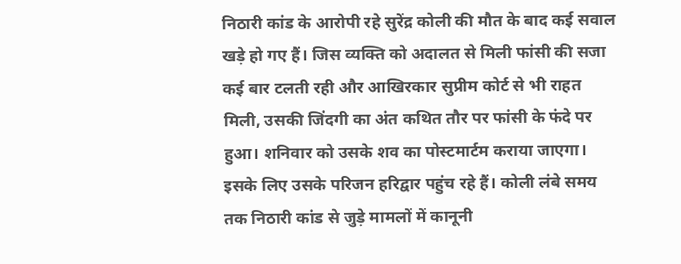निठारी कांड के आरोपी रहे सुरेंद्र कोली की मौत के बाद कई सवाल खड़े हो गए हैं। जिस व्यक्ति को अदालत से मिली फांसी की सजा कई बार टलती रही और आखिरकार सुप्रीम कोर्ट से भी राहत मिली, उसकी जिंदगी का अंत कथित तौर पर फांसी के फंदे पर हुआ। शनिवार को उसके शव का पोस्टमार्टम कराया जाएगा। इसके लिए उसके परिजन हरिद्वार पहुंच रहे हैं। कोली लंबे समय तक निठारी कांड से जुड़े मामलों में कानूनी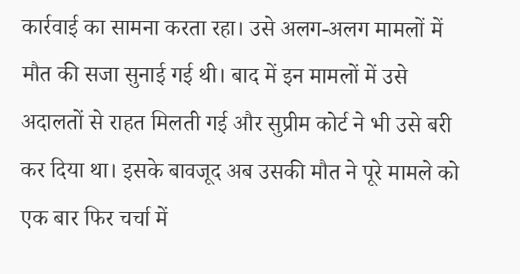कार्रवाई का सामना करता रहा। उसे अलग-अलग मामलों में मौत की सजा सुनाई गई थी। बाद में इन मामलों में उसे अदालतों से राहत मिलती गई और सुप्रीम कोर्ट ने भी उसे बरी कर दिया था। इसके बावजूद अब उसकी मौत ने पूरे मामले को एक बार फिर चर्चा में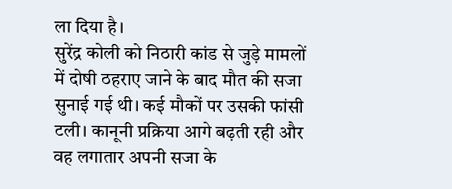ला दिया है।
सुरेंद्र कोली को निठारी कांड से जुड़े मामलों में दोषी ठहराए जाने के बाद मौत की सजा सुनाई गई थी। कई मौकों पर उसकी फांसी टली। कानूनी प्रक्रिया आगे बढ़ती रही और वह लगातार अपनी सजा के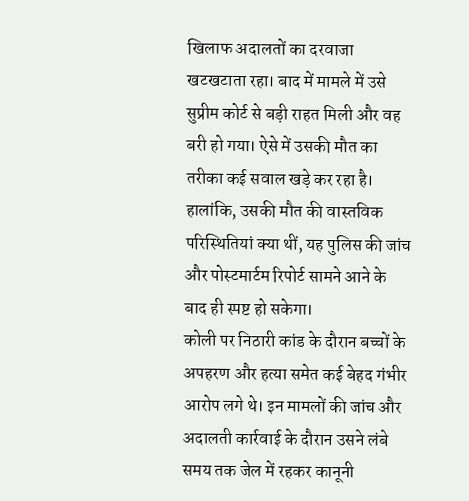खिलाफ अदालतों का दरवाजा खटखटाता रहा। बाद में मामले में उसे सुप्रीम कोर्ट से बड़ी राहत मिली और वह बरी हो गया। ऐसे में उसकी मौत का तरीका कई सवाल खड़े कर रहा है। हालांकि, उसकी मौत की वास्तविक परिस्थितियां क्या थीं, यह पुलिस की जांच और पोस्टमार्टम रिपोर्ट सामने आने के बाद ही स्पष्ट हो सकेगा।
कोली पर निठारी कांड के दौरान बच्चों के अपहरण और हत्या समेत कई बेहद गंभीर आरोप लगे थे। इन मामलों की जांच और अदालती कार्रवाई के दौरान उसने लंबे समय तक जेल में रहकर कानूनी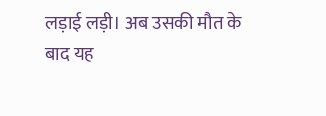लड़ाई लड़ी। अब उसकी मौत के बाद यह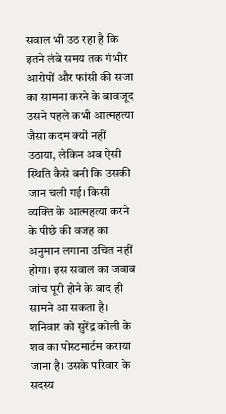सवाल भी उठ रहा है कि इतने लंबे समय तक गंभीर आरोपों और फांसी की सजा का सामना करने के बावजूद उसने पहले कभी आत्महत्या जैसा कदम क्यों नहीं उठाया, लेकिन अब ऐसी स्थिति कैसे बनी कि उसकी जान चली गई। किसी व्यक्ति के आत्महत्या करने के पीछे की वजह का अनुमान लगाना उचित नहीं होगा। इस सवाल का जवाब जांच पूरी होने के बाद ही सामने आ सकता है।
शनिवार को सुरेंद्र कोली के शव का पोस्टमार्टम कराया जाना है। उसके परिवार के सदस्य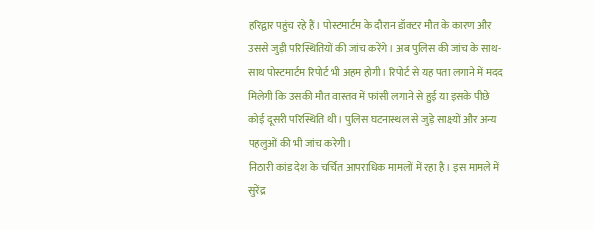हरिद्वार पहुंच रहे हैं। पोस्टमार्टम के दौरान डॉक्टर मौत के कारण और उससे जुड़ी परिस्थितियों की जांच करेंगे। अब पुलिस की जांच के साथ-साथ पोस्टमार्टम रिपोर्ट भी अहम होगी। रिपोर्ट से यह पता लगाने में मदद मिलेगी कि उसकी मौत वास्तव में फांसी लगाने से हुई या इसके पीछे कोई दूसरी परिस्थिति थी। पुलिस घटनास्थल से जुड़े साक्ष्यों और अन्य पहलुओं की भी जांच करेगी।
निठारी कांड देश के चर्चित आपराधिक मामलों में रहा है। इस मामले में सुरेंद्र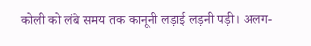कोली को लंबे समय तक कानूनी लड़ाई लड़नी पड़ी। अलग-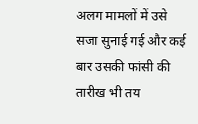अलग मामलों में उसे सजा सुनाई गई और कई बार उसकी फांसी की तारीख भी तय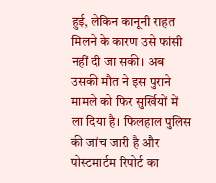हुई, लेकिन कानूनी राहत मिलने के कारण उसे फांसी नहीं दी जा सकी। अब उसकी मौत ने इस पुराने मामले को फिर सुर्खियों में ला दिया है। फिलहाल पुलिस की जांच जारी है और पोस्टमार्टम रिपोर्ट का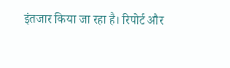इंतजार किया जा रहा है। रिपोर्ट और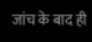जांच के बाद ही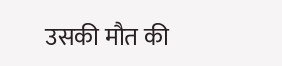उसकी मौत की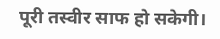पूरी तस्वीर साफ हो सकेगी।